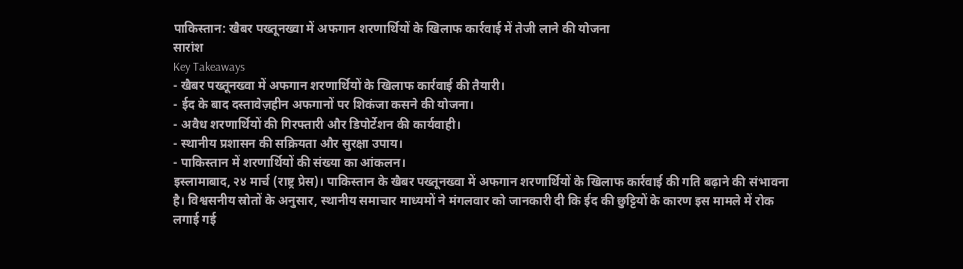पाकिस्तान: खैबर पख्तूनख्वा में अफगान शरणार्थियों के खिलाफ कार्रवाई में तेजी लाने की योजना
सारांश
Key Takeaways
- खैबर पख्तूनख्वा में अफगान शरणार्थियों के खिलाफ कार्रवाई की तैयारी।
- ईद के बाद दस्तावेज़हीन अफगानों पर शिकंजा कसने की योजना।
- अवैध शरणार्थियों की गिरफ्तारी और डिपोर्टेशन की कार्यवाही।
- स्थानीय प्रशासन की सक्रियता और सुरक्षा उपाय।
- पाकिस्तान में शरणार्थियों की संख्या का आंकलन।
इस्लामाबाद, २४ मार्च (राष्ट्र प्रेस)। पाकिस्तान के खैबर पख्तूनख्वा में अफगान शरणार्थियों के खिलाफ कार्रवाई की गति बढ़ाने की संभावना है। विश्वसनीय स्रोतों के अनुसार, स्थानीय समाचार माध्यमों ने मंगलवार को जानकारी दी कि ईद की छुट्टियों के कारण इस मामले में रोक लगाई गई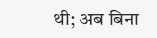थी; अब बिना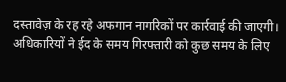दस्तावेज़ के रह रहे अफगान नागरिकों पर कार्रवाई की जाएगी।
अधिकारियों ने ईद के समय गिरफ्तारी को कुछ समय के लिए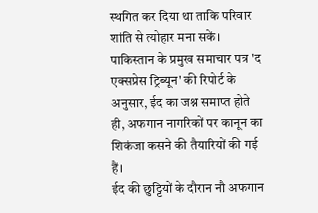स्थगित कर दिया था ताकि परिवार शांति से त्योहार मना सकें। पाकिस्तान के प्रमुख समाचार पत्र 'द एक्सप्रेस ट्रिब्यून' की रिपोर्ट के अनुसार, ईद का जश्न समाप्त होते ही, अफगान नागरिकों पर कानून का शिकंजा कसने की तैयारियों की गई हैं।
ईद की छुट्टियों के दौरान नौ अफगान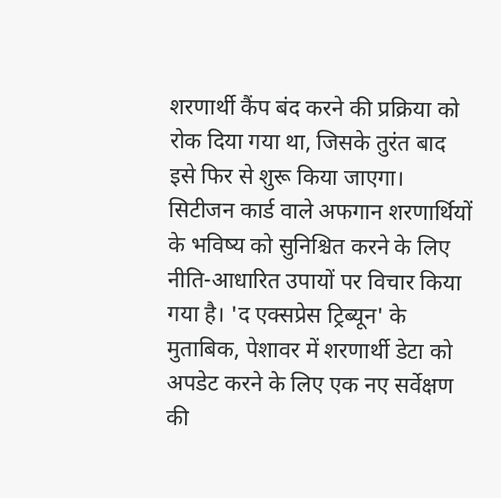शरणार्थी कैंप बंद करने की प्रक्रिया को रोक दिया गया था, जिसके तुरंत बाद इसे फिर से शुरू किया जाएगा।
सिटीजन कार्ड वाले अफगान शरणार्थियों के भविष्य को सुनिश्चित करने के लिए नीति-आधारित उपायों पर विचार किया गया है। 'द एक्सप्रेस ट्रिब्यून' के मुताबिक, पेशावर में शरणार्थी डेटा को अपडेट करने के लिए एक नए सर्वेक्षण की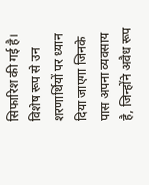सिफारिश की गई है। विशेष रूप से उन शरणार्थियों पर ध्यान दिया जाएगा जिनके पास अपना व्यवसाय है, जिन्होंने अवैध रूप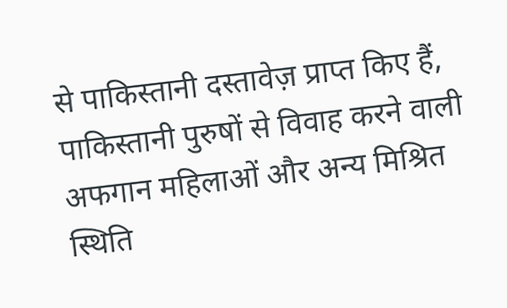से पाकिस्तानी दस्तावेज़ प्राप्त किए हैं, पाकिस्तानी पुरुषों से विवाह करने वाली अफगान महिलाओं और अन्य मिश्रित स्थिति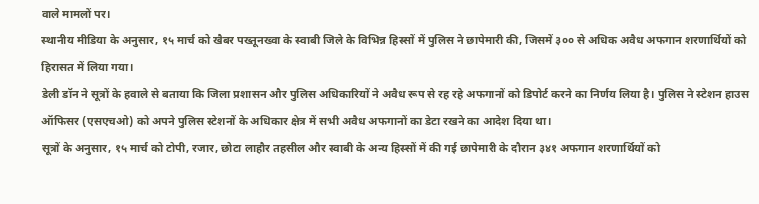वाले मामलों पर।
स्थानीय मीडिया के अनुसार, १५ मार्च को खैबर पख्तूनख्वा के स्वाबी जिले के विभिन्न हिस्सों में पुलिस ने छापेमारी की, जिसमें ३०० से अधिक अवैध अफगान शरणार्थियों को हिरासत में लिया गया।
डेली डॉन ने सूत्रों के हवाले से बताया कि जिला प्रशासन और पुलिस अधिकारियों ने अवैध रूप से रह रहे अफगानों को डिपोर्ट करने का निर्णय लिया है। पुलिस ने स्टेशन हाउस ऑफिसर (एसएचओ) को अपने पुलिस स्टेशनों के अधिकार क्षेत्र में सभी अवैध अफगानों का डेटा रखने का आदेश दिया था।
सूत्रों के अनुसार, १५ मार्च को टोपी, रजार, छोटा लाहौर तहसील और स्वाबी के अन्य हिस्सों में की गई छापेमारी के दौरान ३४१ अफगान शरणार्थियों को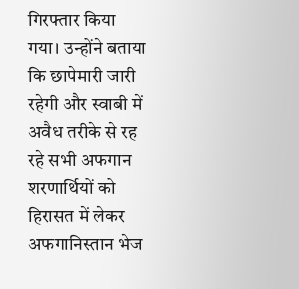गिरफ्तार किया गया। उन्होंने बताया कि छापेमारी जारी रहेगी और स्वाबी में अवैध तरीके से रह रहे सभी अफगान शरणार्थियों को हिरासत में लेकर अफगानिस्तान भेज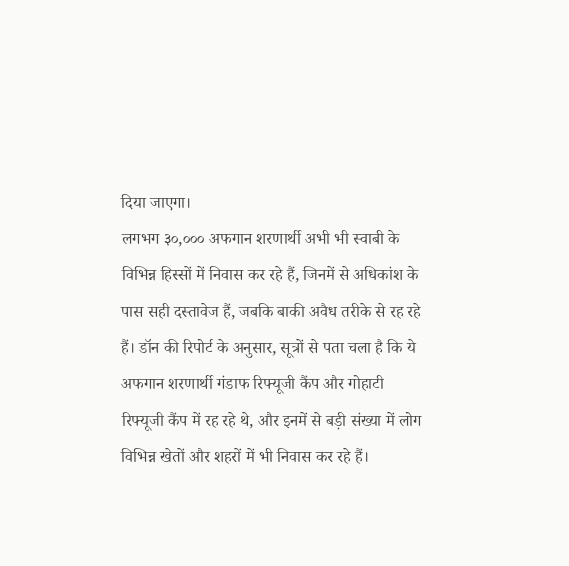दिया जाएगा।
लगभग ३०,००० अफगान शरणार्थी अभी भी स्वाबी के विभिन्न हिस्सों में निवास कर रहे हैं, जिनमें से अधिकांश के पास सही दस्तावेज हैं, जबकि बाकी अवैध तरीके से रह रहे हैं। डॉन की रिपोर्ट के अनुसार, सूत्रों से पता चला है कि ये अफगान शरणार्थी गंडाफ रिफ्यूजी कैंप और गोहाटी रिफ्यूजी कैंप में रह रहे थे, और इनमें से बड़ी संख्या में लोग विभिन्न खेतों और शहरों में भी निवास कर रहे हैं।